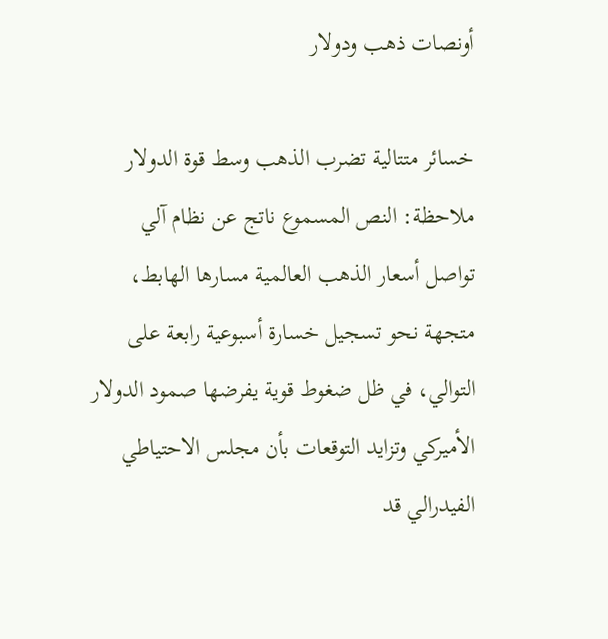أونصات ذهب ودولار

خسائر متتالية تضرب الذهب وسط قوة الدولار
ملاحظة: النص المسموع ناتج عن نظام آلي
تواصل أسعار الذهب العالمية مسارها الهابط، متجهة نحو تسجيل خسارة أسبوعية رابعة على التوالي، في ظل ضغوط قوية يفرضها صمود الدولار الأميركي وتزايد التوقعات بأن مجلس الاحتياطي الفيدرالي قد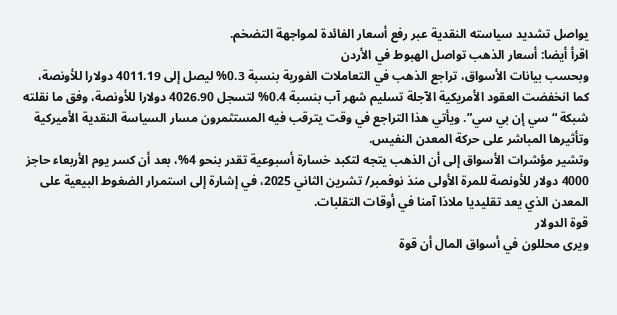يواصل تشديد سياسته النقدية عبر رفع أسعار الفائدة لمواجهة التضخم.
اقرأ أيضا: أسعار الذهب تواصل الهبوط في الأردن
وبحسب بيانات الأسواق، تراجع الذهب في التعاملات الفورية بنسبة 0.3% ليصل إلى 4011.19 دولارا للأونصة، كما انخفضت العقود الأمريكية الآجلة تسليم شهر آب بنسبة 0.4% لتسجل 4026.90 دولارا للأونصة، وفق ما نقلته شبكة “سي إن بي سي”. ويأتي هذا التراجع في وقت يترقب فيه المستثمرون مسار السياسة النقدية الأميركية وتأثيرها المباشر على حركة المعدن النفيس.
وتشير مؤشرات الأسواق إلى أن الذهب يتجه لتكبد خسارة أسبوعية تقدر بنحو 4%، بعد أن كسر يوم الأربعاء حاجز 4000 دولار للأونصة للمرة الأولى منذ نوفمبر/ تشرين الثاني 2025، في إشارة إلى استمرار الضغوط البيعية على المعدن الذي يعد تقليديا ملاذا آمنا في أوقات التقلبات.
قوة الدولار
ويرى محللون في أسواق المال أن قوة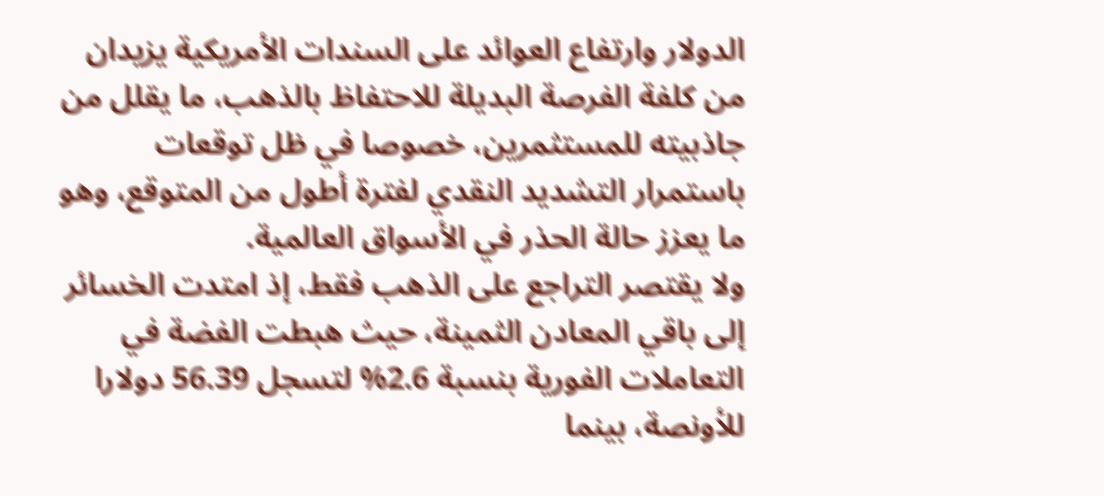الدولار وارتفاع العوائد على السندات الأمريكية يزيدان من كلفة الفرصة البديلة للاحتفاظ بالذهب، ما يقلل من جاذبيته للمستثمرين، خصوصا في ظل توقعات باستمرار التشديد النقدي لفترة أطول من المتوقع، وهو ما يعزز حالة الحذر في الأسواق العالمية.
ولا يقتصر التراجع على الذهب فقط، إذ امتدت الخسائر إلى باقي المعادن الثمينة، حيث هبطت الفضة في التعاملات الفورية بنسبة 2.6% لتسجل 56.39 دولارا للأونصة، بينما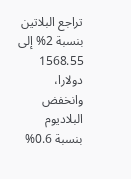تراجع البلاتين بنسبة 2% إلى 1568.55 دولارا، وانخفض البلاديوم بنسبة 0.6%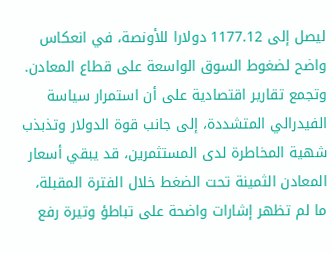ليصل إلى 1177.12 دولارا للأونصة، في انعكاس واضح لضغوط السوق الواسعة على قطاع المعادن.
وتجمع تقارير اقتصادية على أن استمرار سياسة الفيدرالي المتشددة، إلى جانب قوة الدولار وتذبذب شهية المخاطرة لدى المستثمرين، قد يبقي أسعار المعادن الثمينة تحت الضغط خلال الفترة المقبلة، ما لم تظهر إشارات واضحة على تباطؤ وتيرة رفع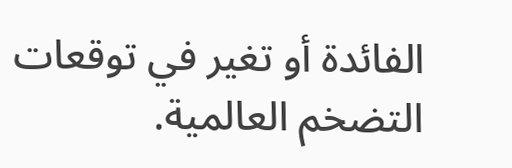الفائدة أو تغير في توقعات التضخم العالمية.